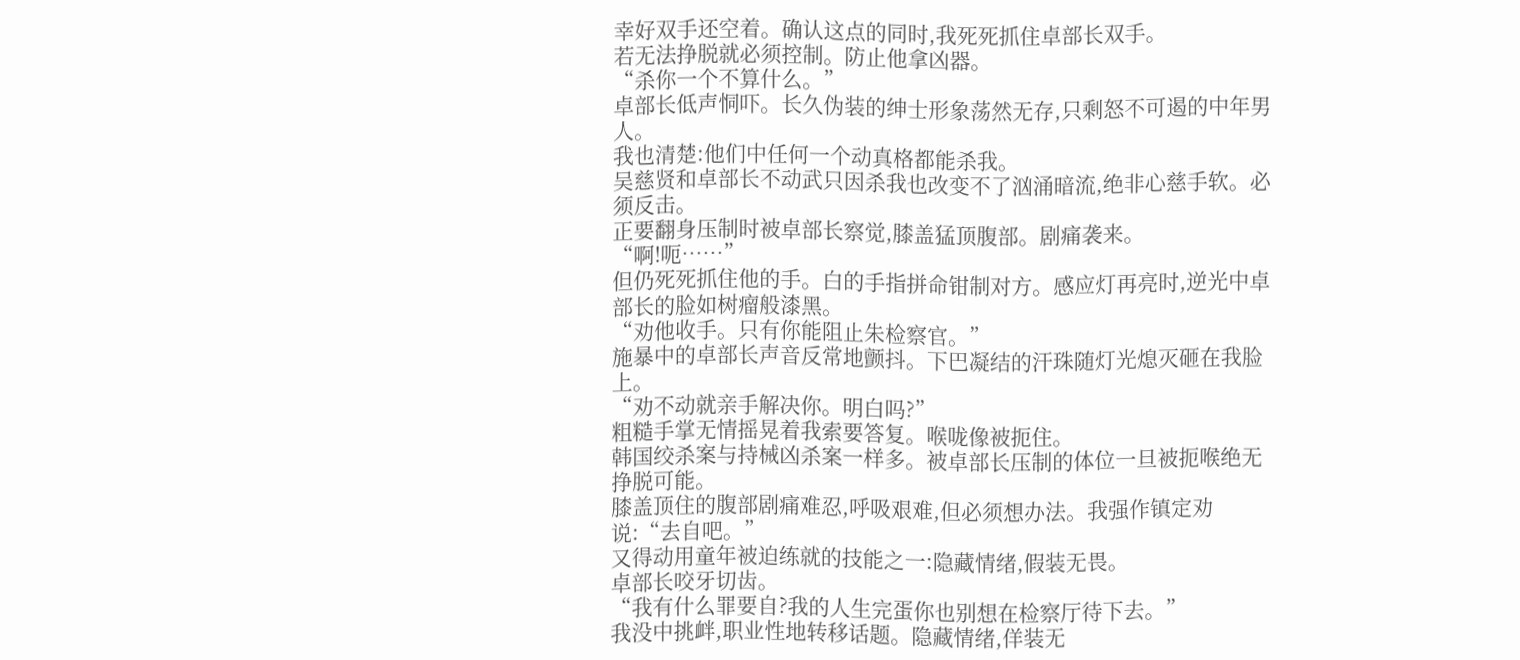幸好双手还空着。确认这点的同时,我死死抓住卓部长双手。
若无法挣脱就必须控制。防止他拿凶器。
“杀你一个不算什么。”
卓部长低声恫吓。长久伪装的绅士形象荡然无存,只剩怒不可遏的中年男人。
我也清楚:他们中任何一个动真格都能杀我。
吴慈贤和卓部长不动武只因杀我也改变不了汹涌暗流,绝非心慈手软。必须反击。
正要翻身压制时被卓部长察觉,膝盖猛顶腹部。剧痛袭来。
“啊!呃……”
但仍死死抓住他的手。白的手指拼命钳制对方。感应灯再亮时,逆光中卓部长的脸如树瘤般漆黑。
“劝他收手。只有你能阻止朱检察官。”
施暴中的卓部长声音反常地颤抖。下巴凝结的汗珠随灯光熄灭砸在我脸上。
“劝不动就亲手解决你。明白吗?”
粗糙手掌无情摇晃着我索要答复。喉咙像被扼住。
韩国绞杀案与持械凶杀案一样多。被卓部长压制的体位一旦被扼喉绝无挣脱可能。
膝盖顶住的腹部剧痛难忍,呼吸艰难,但必须想办法。我强作镇定劝说:“去自吧。”
又得动用童年被迫练就的技能之一:隐藏情绪,假装无畏。
卓部长咬牙切齿。
“我有什么罪要自?我的人生完蛋你也别想在检察厅待下去。”
我没中挑衅,职业性地转移话题。隐藏情绪,佯装无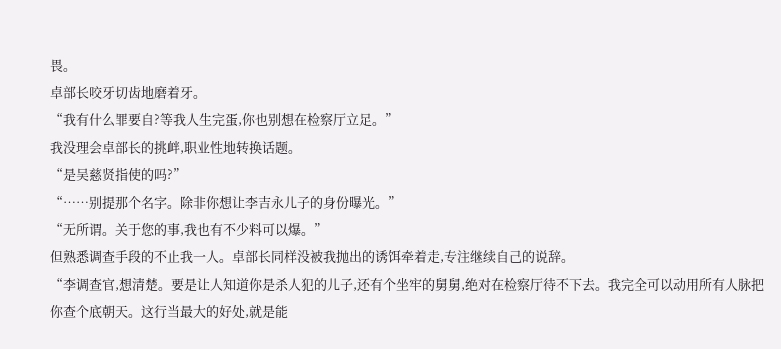畏。
卓部长咬牙切齿地磨着牙。
“我有什么罪要自?等我人生完蛋,你也别想在检察厅立足。”
我没理会卓部长的挑衅,职业性地转换话题。
“是吴慈贤指使的吗?”
“……别提那个名字。除非你想让李吉永儿子的身份曝光。”
“无所谓。关于您的事,我也有不少料可以爆。”
但熟悉调查手段的不止我一人。卓部长同样没被我抛出的诱饵牵着走,专注继续自己的说辞。
“李调查官,想清楚。要是让人知道你是杀人犯的儿子,还有个坐牢的舅舅,绝对在检察厅待不下去。我完全可以动用所有人脉把你查个底朝天。这行当最大的好处,就是能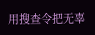用搜查令把无辜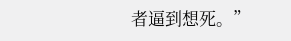者逼到想死。”